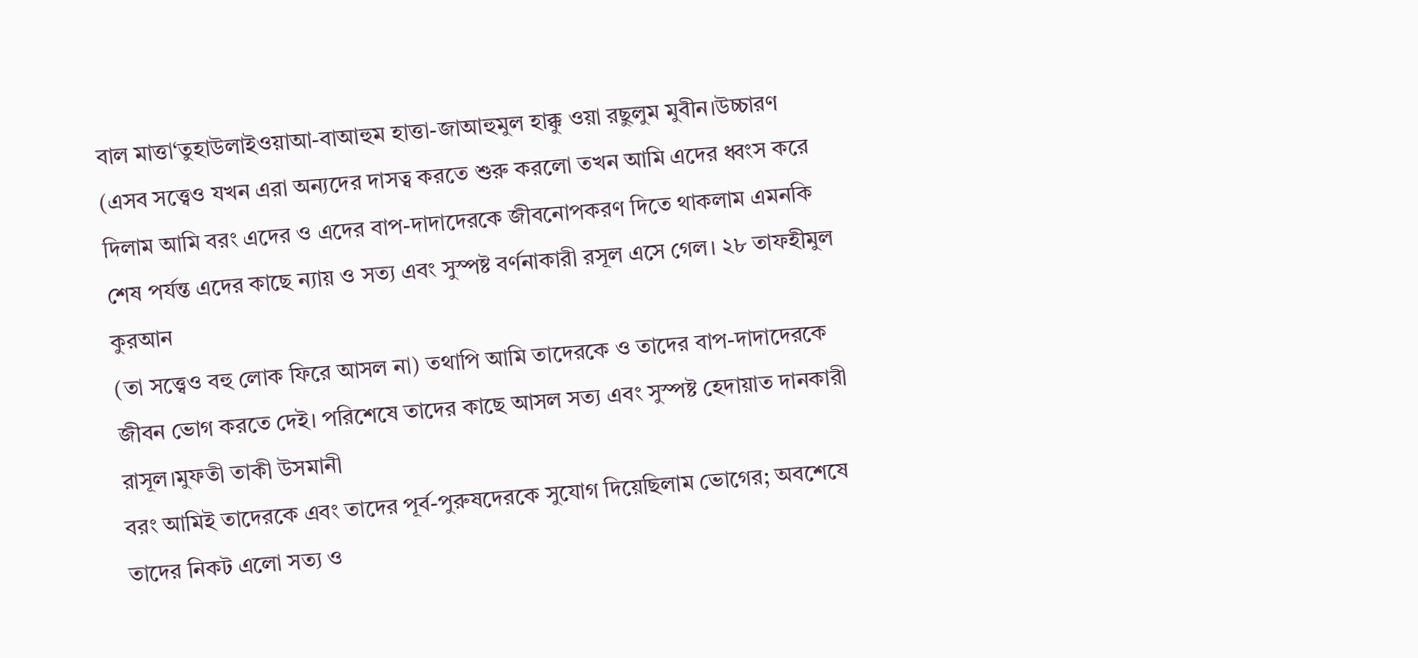বাল মাত্তা‘তুহাউলাইওয়াআ-বাআহুম হাত্তা-জাআহুমুল হাক্কু ওয়া রছুলুম মুবীন।উচ্চারণ
(এসব সত্ত্বেও যখন এরা অন্যদের দাসত্ব করতে শুরু করলো তখন আমি এদের ধ্বংস করে দিলাম আমি বরং এদের ও এদের বাপ-দাদাদেরকে জীবনোপকরণ দিতে থাকলাম এমনকি শেষ পর্যন্ত এদের কাছে ন্যায় ও সত্য এবং সুস্পষ্ট বর্ণনাকারী রসূল এসে গেল। ২৮ তাফহীমুল কুরআন
(তা সত্ত্বেও বহু লোক ফিরে আসল না) তথাপি আমি তাদেরকে ও তাদের বাপ-দাদাদেরকে জীবন ভোগ করতে দেই। পরিশেষে তাদের কাছে আসল সত্য এবং সুস্পষ্ট হেদায়াত দানকারী রাসূল।মুফতী তাকী উসমানী
বরং আমিই তাদেরকে এবং তাদের পূর্ব-পুরুষদেরকে সুযোগ দিয়েছিলাম ভোগের; অবশেষে তাদের নিকট এলো সত্য ও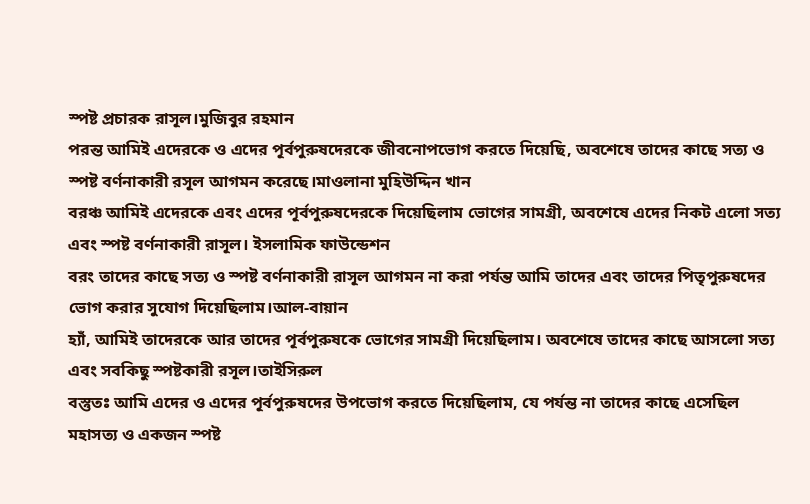স্পষ্ট প্রচারক রাসূল।মুজিবুর রহমান
পরন্ত আমিই এদেরকে ও এদের পূর্বপুরুষদেরকে জীবনোপভোগ করতে দিয়েছি, অবশেষে তাদের কাছে সত্য ও স্পষ্ট বর্ণনাকারী রসূল আগমন করেছে।মাওলানা মুহিউদ্দিন খান
বরঞ্চ আমিই এদেরকে এবং এদের পূর্বপুরুষদেরকে দিয়েছিলাম ভোগের সামগ্রী, অবশেষে এদের নিকট এলো সত্য এবং স্পষ্ট বর্ণনাকারী রাসূল। ইসলামিক ফাউন্ডেশন
বরং তাদের কাছে সত্য ও স্পষ্ট বর্ণনাকারী রাসূল আগমন না করা পর্যন্ত আমি তাদের এবং তাদের পিতৃপুরুষদের ভোগ করার সুযোগ দিয়েছিলাম।আল-বায়ান
হ্যাঁ, আমিই তাদেরকে আর তাদের পূর্বপুরুষকে ভোগের সামগ্রী দিয়েছিলাম। অবশেষে তাদের কাছে আসলো সত্য এবং সবকিছু স্পষ্টকারী রসূল।তাইসিরুল
বস্তুতঃ আমি এদের ও এদের পূর্বপুরুষদের উপভোগ করতে দিয়েছিলাম, যে পর্যন্ত না তাদের কাছে এসেছিল মহাসত্য ও একজন স্পষ্ট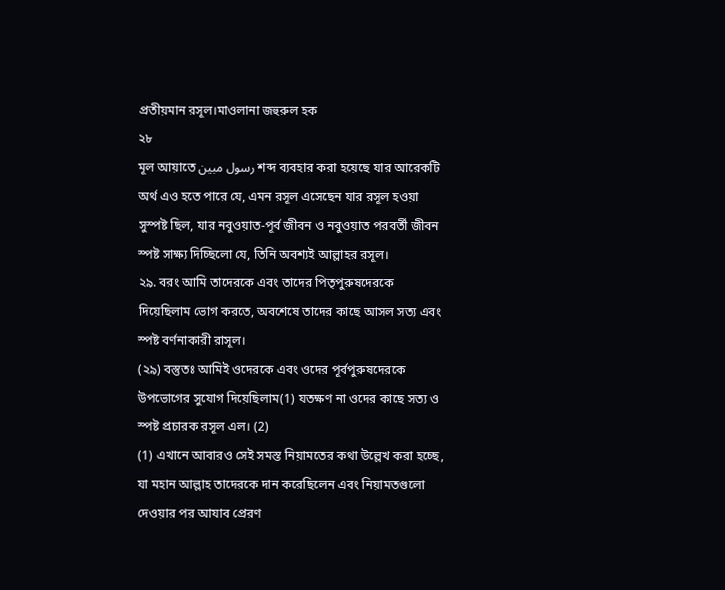প্রতীয়মান রসূল।মাওলানা জহুরুল হক
২৮
মূল আয়াতে رسول مبين শব্দ ব্যবহার করা হয়েছে যার আরেকটি অর্থ এও হতে পারে যে, এমন রসূল এসেছেন যার রসূল হওয়া সুস্পষ্ট ছিল, যার নবুওয়াত-পূর্ব জীবন ও নবুওয়াত পরবর্তী জীবন স্পষ্ট সাক্ষ্য দিচ্ছিলো যে, তিনি অবশ্যই আল্লাহর রসূল।
২৯. বরং আমি তাদেরকে এবং তাদের পিতৃপুরুষদেরকে দিয়েছিলাম ভোগ করতে, অবশেষে তাদের কাছে আসল সত্য এবং স্পষ্ট বর্ণনাকারী রাসূল।
(২৯) বস্তুতঃ আমিই ওদেরকে এবং ওদের পূর্বপুরুষদেরকে উপভোগের সুযোগ দিয়েছিলাম(1) যতক্ষণ না ওদের কাছে সত্য ও স্পষ্ট প্রচারক রসূল এল। (2)
(1) এখানে আবারও সেই সমস্ত নিয়ামতের কথা উল্লেখ করা হচ্ছে, যা মহান আল্লাহ তাদেরকে দান করেছিলেন এবং নিয়ামতগুলো দেওয়ার পর আযাব প্রেরণ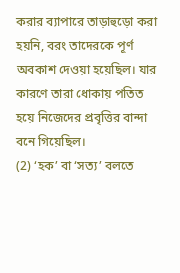করার ব্যাপারে তাড়াহুড়ো করা হয়নি, বরং তাদেরকে পূর্ণ অবকাশ দেওয়া হয়েছিল। যার কারণে তারা ধোকায় পতিত হয়ে নিজেদের প্রবৃত্তির বান্দা বনে গিয়েছিল।
(2) ‘হক’ বা ‘সত্য’ বলতে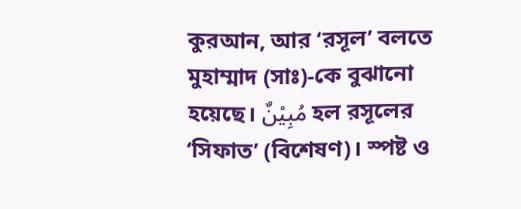কুরআন, আর ‘রসূল’ বলতে মুহাম্মাদ (সাঃ)-কে বুঝানো হয়েছে। مُبِيْنٌ হল রসূলের ‘সিফাত’ (বিশেষণ)। স্পষ্ট ও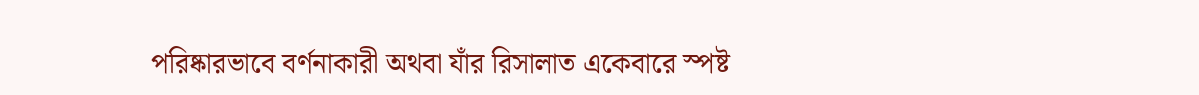পরিষ্কারভাবে বর্ণনাকারী অথবা যাঁর রিসালাত একেবারে স্পষ্ট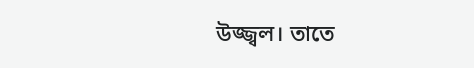উজ্জ্বল। তাতে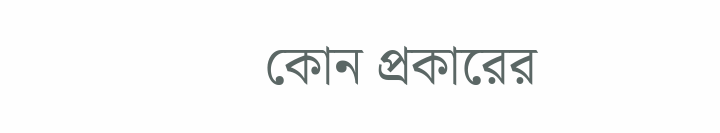কোন প্রকারের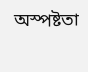অস্পষ্টতা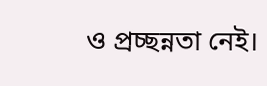ও প্রচ্ছন্নতা নেই।